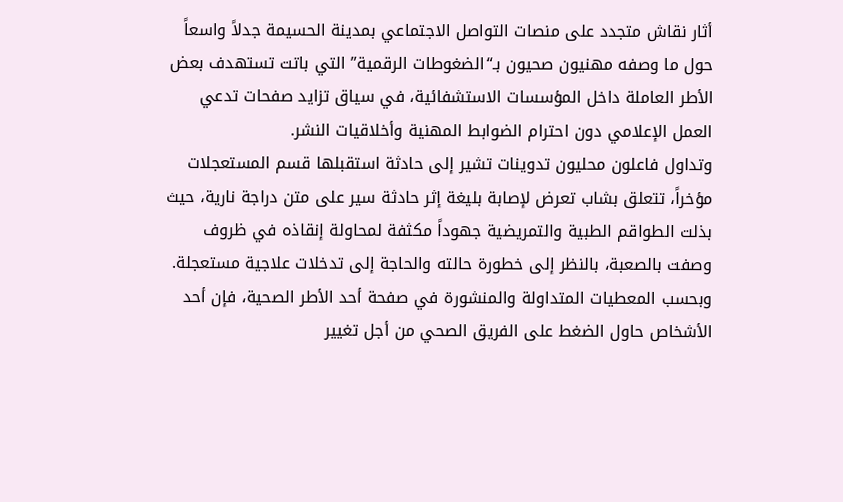أثار نقاش متجدد على منصات التواصل الاجتماعي بمدينة الحسيمة جدلاً واسعاً حول ما وصفه مهنيون صحيون بـ“الضغوطات الرقمية” التي باتت تستهدف بعض الأطر العاملة داخل المؤسسات الاستشفائية، في سياق تزايد صفحات تدعي العمل الإعلامي دون احترام الضوابط المهنية وأخلاقيات النشر.
وتداول فاعلون محليون تدوينات تشير إلى حادثة استقبلها قسم المستعجلات مؤخراً، تتعلق بشاب تعرض لإصابة بليغة إثر حادثة سير على متن دراجة نارية، حيث بذلت الطواقم الطبية والتمريضية جهوداً مكثفة لمحاولة إنقاذه في ظروف وصفت بالصعبة، بالنظر إلى خطورة حالته والحاجة إلى تدخلات علاجية مستعجلة.
وبحسب المعطيات المتداولة والمنشورة في صفحة أحد الأطر الصحية، فإن أحد الأشخاص حاول الضغط على الفريق الصحي من أجل تغيير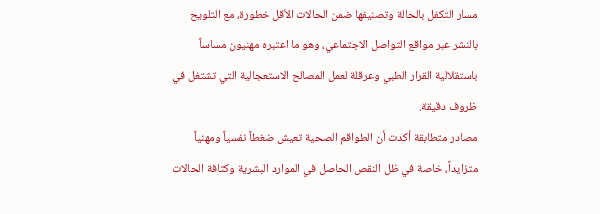مسار التكفل بالحالة وتصنيفها ضمن الحالات الأقل خطورة، مع التلويح بالنشر عبر مواقع التواصل الاجتماعي، وهو ما اعتبره مهنيون مساساً باستقلالية القرار الطبي وعرقلة لعمل المصالح الاستعجالية التي تشتغل في ظروف دقيقة.
مصادر متطابقة أكدت أن الطواقم الصحية تعيش ضغطاً نفسياً ومهنياً متزايداً، خاصة في ظل النقص الحاصل في الموارد البشرية وكثافة الحالات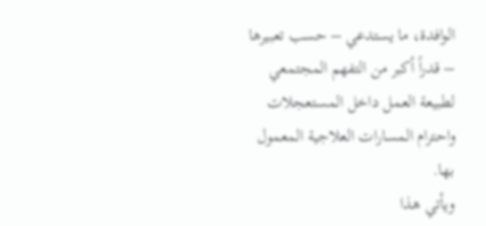الوافدة، ما يستدعي – حسب تعبيرها – قدراً أكبر من التفهم المجتمعي لطبيعة العمل داخل المستعجلات واحترام المسارات العلاجية المعمول بها.
ويأتي هذا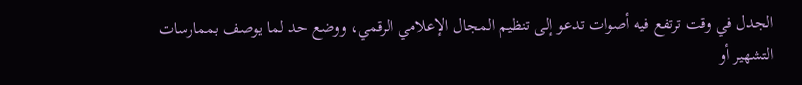الجدل في وقت ترتفع فيه أصوات تدعو إلى تنظيم المجال الإعلامي الرقمي، ووضع حد لما يوصف بممارسات التشهير أو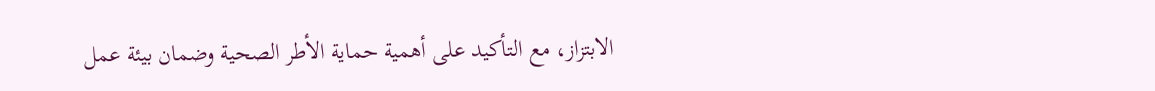الابتزاز، مع التأكيد على أهمية حماية الأطر الصحية وضمان بيئة عمل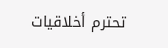تحترم أخلاقيات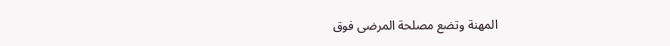المهنة وتضع مصلحة المرضى فوق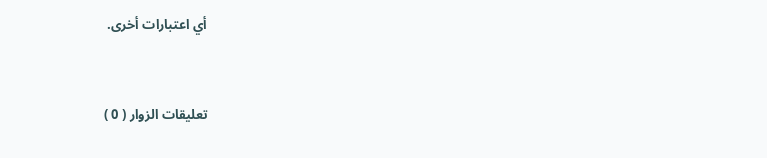أي اعتبارات أخرى.


تعليقات الزوار ( 0 )